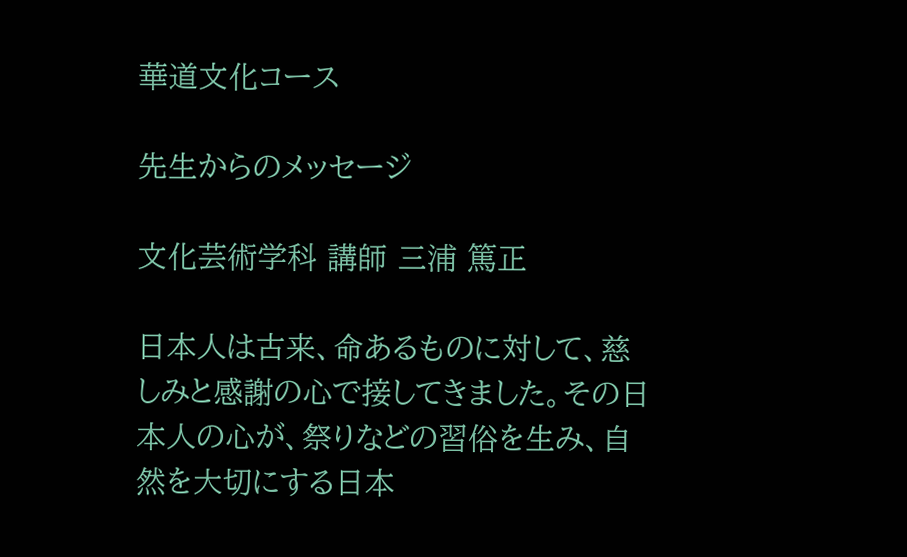華道文化コース

先生からのメッセージ

文化芸術学科 講師 三浦 篤正

日本人は古来、命あるものに対して、慈しみと感謝の心で接してきました。その日本人の心が、祭りなどの習俗を生み、自然を大切にする日本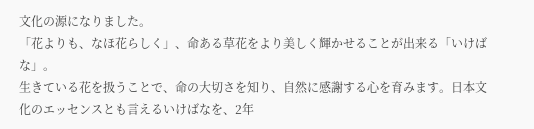文化の源になりました。
「花よりも、なほ花らしく」、命ある草花をより美しく輝かせることが出来る「いけばな」。
生きている花を扱うことで、命の大切さを知り、自然に感謝する心を育みます。日本文化のエッセンスとも言えるいけばなを、2年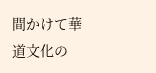間かけて華道文化の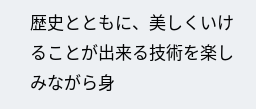歴史とともに、美しくいけることが出来る技術を楽しみながら身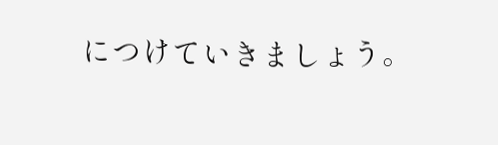につけていきましょう。